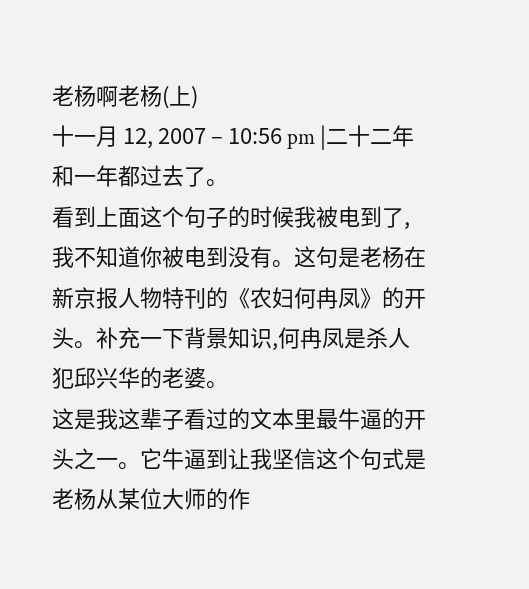老杨啊老杨(上)
十一月 12, 2007 – 10:56 pm |二十二年和一年都过去了。
看到上面这个句子的时候我被电到了,我不知道你被电到没有。这句是老杨在新京报人物特刊的《农妇何冉凤》的开头。补充一下背景知识,何冉凤是杀人犯邱兴华的老婆。
这是我这辈子看过的文本里最牛逼的开头之一。它牛逼到让我坚信这个句式是老杨从某位大师的作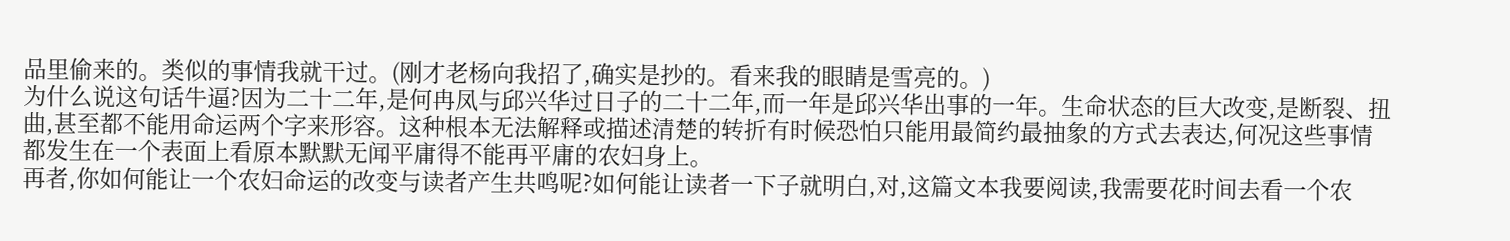品里偷来的。类似的事情我就干过。(刚才老杨向我招了,确实是抄的。看来我的眼睛是雪亮的。)
为什么说这句话牛逼?因为二十二年,是何冉凤与邱兴华过日子的二十二年,而一年是邱兴华出事的一年。生命状态的巨大改变,是断裂、扭曲,甚至都不能用命运两个字来形容。这种根本无法解释或描述清楚的转折有时候恐怕只能用最简约最抽象的方式去表达,何况这些事情都发生在一个表面上看原本默默无闻平庸得不能再平庸的农妇身上。
再者,你如何能让一个农妇命运的改变与读者产生共鸣呢?如何能让读者一下子就明白,对,这篇文本我要阅读,我需要花时间去看一个农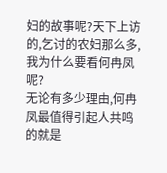妇的故事呢?天下上访的,乞讨的农妇那么多,我为什么要看何冉凤呢?
无论有多少理由,何冉凤最值得引起人共鸣的就是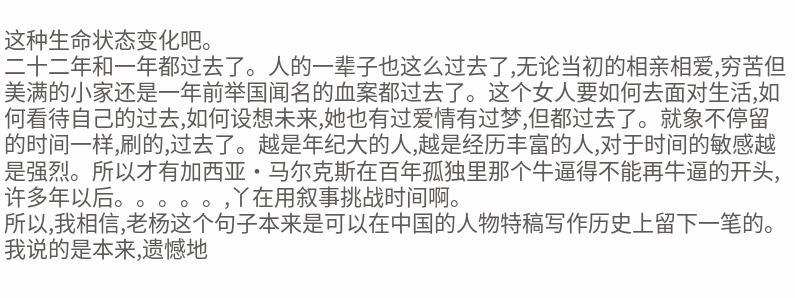这种生命状态变化吧。
二十二年和一年都过去了。人的一辈子也这么过去了,无论当初的相亲相爱,穷苦但美满的小家还是一年前举国闻名的血案都过去了。这个女人要如何去面对生活,如何看待自己的过去,如何设想未来,她也有过爱情有过梦,但都过去了。就象不停留的时间一样,刷的,过去了。越是年纪大的人,越是经历丰富的人,对于时间的敏感越是强烈。所以才有加西亚·马尔克斯在百年孤独里那个牛逼得不能再牛逼的开头,许多年以后。。。。。,丫在用叙事挑战时间啊。
所以,我相信,老杨这个句子本来是可以在中国的人物特稿写作历史上留下一笔的。我说的是本来,遗憾地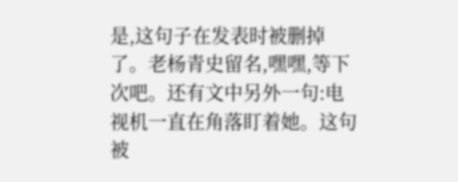是,这句子在发表时被删掉了。老杨青史留名,嘿嘿,等下次吧。还有文中另外一句:电视机一直在角落盯着她。这句被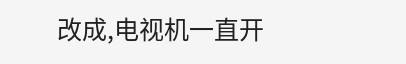改成,电视机一直开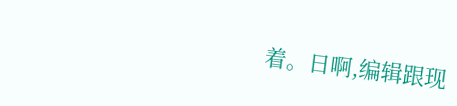着。日啊,编辑跟现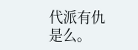代派有仇是么。